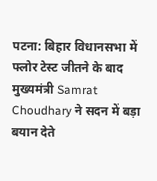पटना: बिहार विधानसभा में फ्लोर टेस्ट जीतने के बाद मुख्यमंत्री Samrat Choudhary ने सदन में बड़ा बयान देते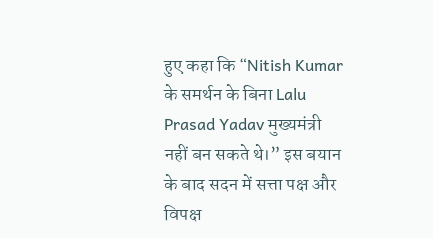हुए कहा कि “Nitish Kumar के समर्थन के बिना Lalu Prasad Yadav मुख्यमंत्री नहीं बन सकते थे।” इस बयान के बाद सदन में सत्ता पक्ष और विपक्ष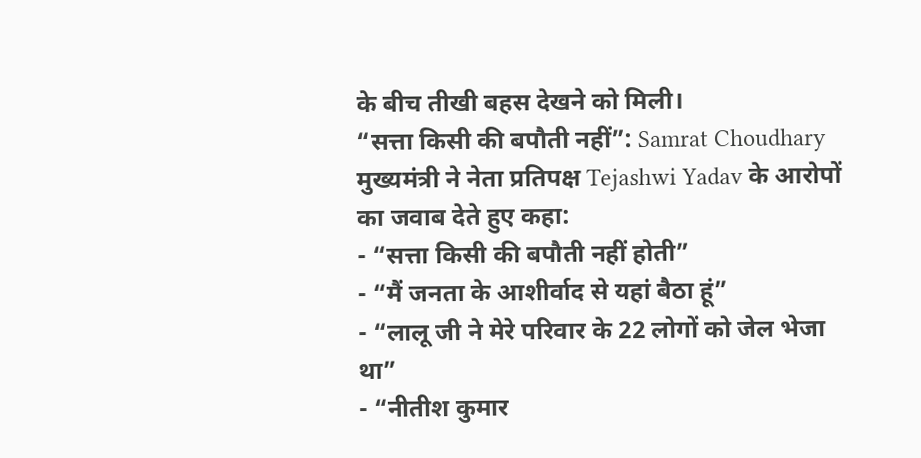के बीच तीखी बहस देखने को मिली।
“सत्ता किसी की बपौती नहीं”: Samrat Choudhary
मुख्यमंत्री ने नेता प्रतिपक्ष Tejashwi Yadav के आरोपों का जवाब देते हुए कहा:
- “सत्ता किसी की बपौती नहीं होती”
- “मैं जनता के आशीर्वाद से यहां बैठा हूं”
- “लालू जी ने मेरे परिवार के 22 लोगों को जेल भेजा था”
- “नीतीश कुमार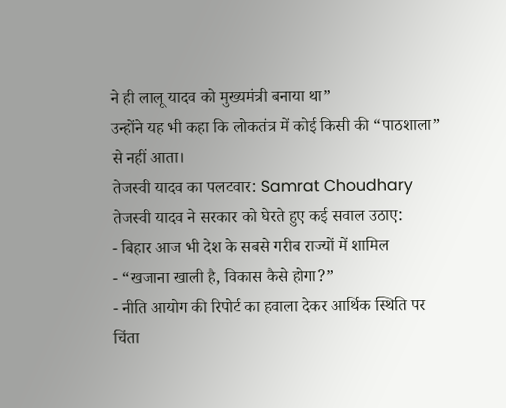ने ही लालू यादव को मुख्यमंत्री बनाया था”
उन्होंने यह भी कहा कि लोकतंत्र में कोई किसी की “पाठशाला” से नहीं आता।
तेजस्वी यादव का पलटवार: Samrat Choudhary
तेजस्वी यादव ने सरकार को घेरते हुए कई सवाल उठाए:
- बिहार आज भी देश के सबसे गरीब राज्यों में शामिल
- “खजाना खाली है, विकास कैसे होगा?”
- नीति आयोग की रिपोर्ट का हवाला देकर आर्थिक स्थिति पर चिंता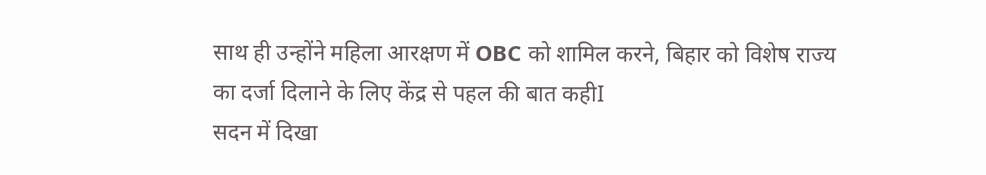साथ ही उन्होंने महिला आरक्षण में OBC को शामिल करने, बिहार को विशेष राज्य का दर्जा दिलाने के लिए केंद्र से पहल की बात कहीI
सदन में दिखा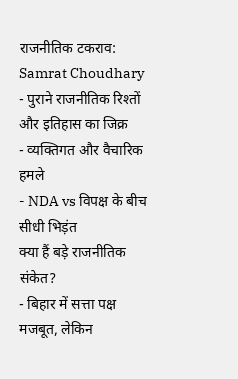राजनीतिक टकराव: Samrat Choudhary
- पुराने राजनीतिक रिश्तों और इतिहास का जिक्र
- व्यक्तिगत और वैचारिक हमले
- NDA vs विपक्ष के बीच सीधी भिड़ंत
क्या हैं बड़े राजनीतिक संकेत?
- बिहार में सत्ता पक्ष मजबूत, लेकिन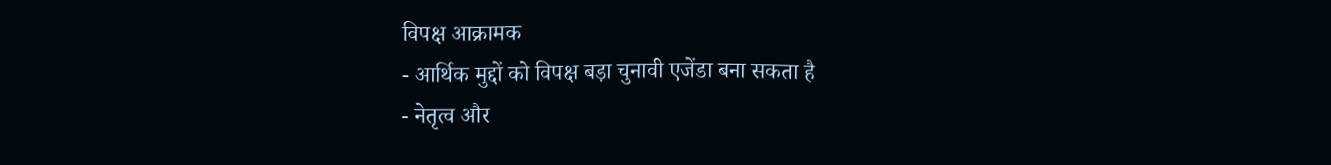विपक्ष आक्रामक
- आर्थिक मुद्दों को विपक्ष बड़ा चुनावी एजेंडा बना सकता है
- नेतृत्व और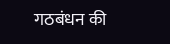गठबंधन की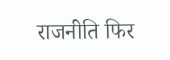राजनीति फिर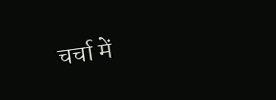चर्चा में